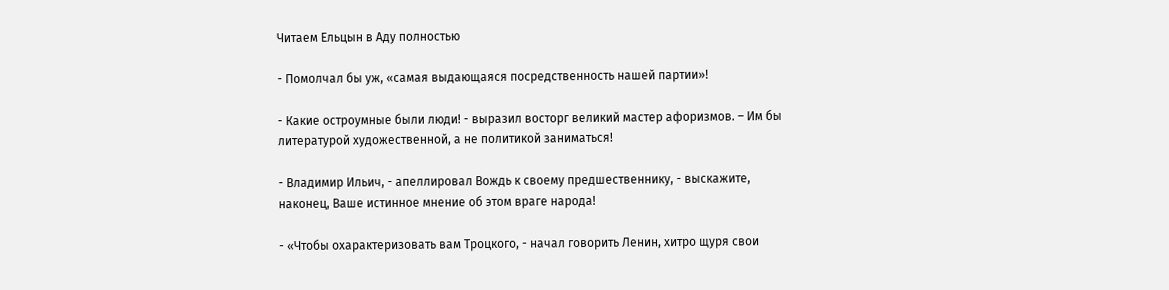Читаем Ельцын в Аду полностью

- Помолчал бы уж, «самая выдающаяся посредственность нашей партии»!

- Какие остроумные были люди! - выразил восторг великий мастер афоризмов. – Им бы литературой художественной, а не политикой заниматься!

- Владимир Ильич, - апеллировал Вождь к своему предшественнику, - выскажите, наконец, Ваше истинное мнение об этом враге народа!

- «Чтобы охарактеризовать вам Троцкого, - начал говорить Ленин, хитро щуря свои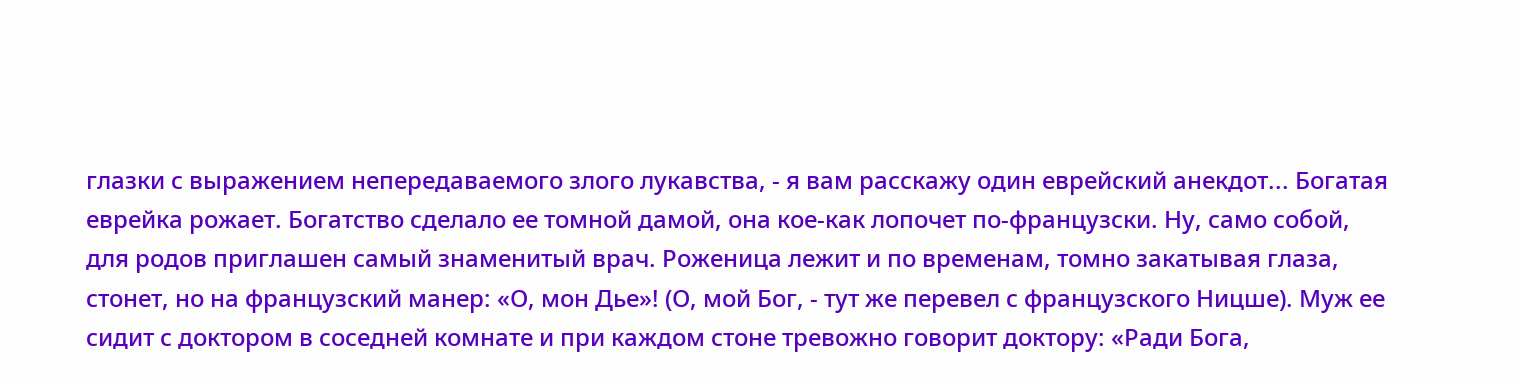глазки с выражением непередаваемого злого лукавства, - я вам расскажу один еврейский анекдот... Богатая еврейка рожает. Богатство сделало ее томной дамой, она кое-как лопочет по-французски. Ну, само собой, для родов приглашен самый знаменитый врач. Роженица лежит и по временам, томно закатывая глаза, стонет, но на французский манер: «О, мон Дье»! (О, мой Бог, - тут же перевел с французского Ницше). Муж ее сидит с доктором в соседней комнате и при каждом стоне тревожно говорит доктору: «Ради Бога,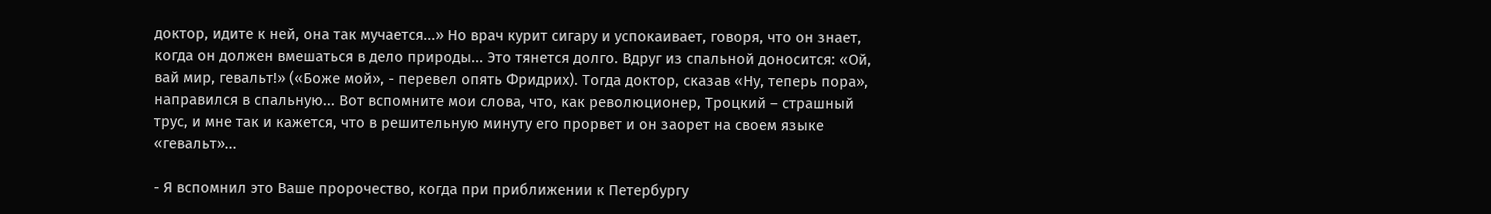доктор, идите к ней, она так мучается...» Но врач курит сигару и успокаивает, говоря, что он знает, когда он должен вмешаться в дело природы... Это тянется долго. Вдруг из спальной доносится: «Ой, вай мир, гевальт!» («Боже мой», - перевел опять Фридрих). Тогда доктор, сказав «Ну, теперь пора», направился в спальную... Вот вспомните мои слова, что, как революционер, Троцкий – страшный трус, и мне так и кажется, что в решительную минуту его прорвет и он заорет на своем языке «гевальт»...

- Я вспомнил это Ваше пророчество, когда при приближении к Петербургу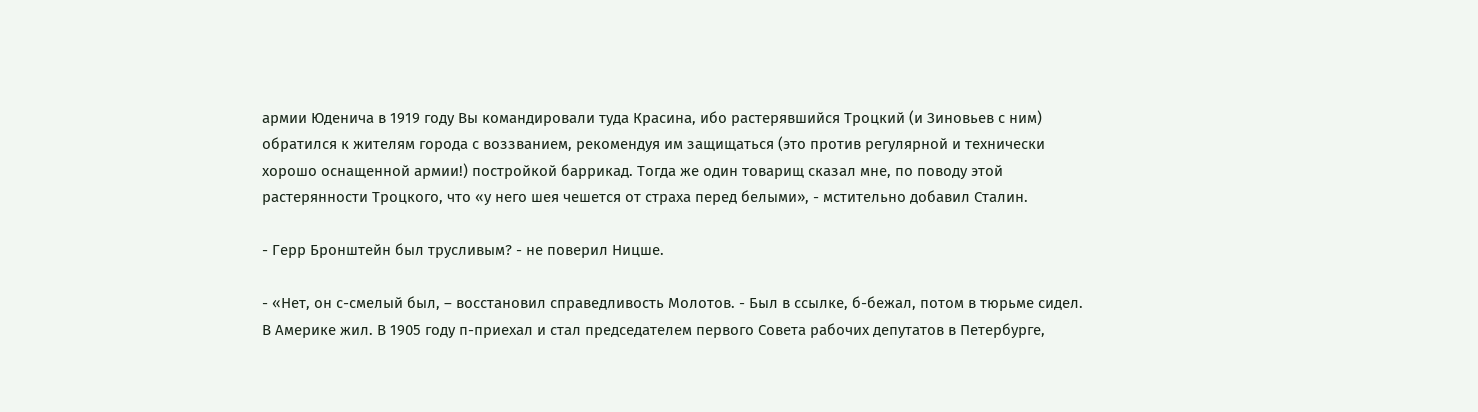армии Юденича в 1919 году Вы командировали туда Красина, ибо растерявшийся Троцкий (и Зиновьев с ним) обратился к жителям города с воззванием, рекомендуя им защищаться (это против регулярной и технически хорошо оснащенной армии!) постройкой баррикад. Тогда же один товарищ сказал мне, по поводу этой растерянности Троцкого, что «у него шея чешется от страха перед белыми», - мстительно добавил Сталин.

- Герр Бронштейн был трусливым? - не поверил Ницше.

- «Нет, он с-смелый был, – восстановил справедливость Молотов. - Был в ссылке, б-бежал, потом в тюрьме сидел. В Америке жил. В 1905 году п-приехал и стал председателем первого Совета рабочих депутатов в Петербурге,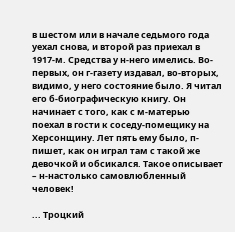в шестом или в начале седьмого года уехал снова, и второй раз приехал в 1917-м. Средства у н-него имелись. Во-первых, он г-газету издавал, во-вторых, видимо, у него состояние было. Я читал его б-биографическую книгу. Он начинает с того, как с м-матерью поехал в гости к соседу-помещику на Херсонщину. Лет пять ему было, п-пишет, как он играл там с такой же девочкой и обсикался. Такое описывает – н-настолько самовлюбленный человек!

... Троцкий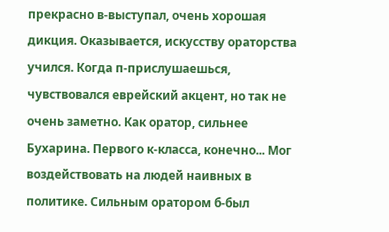прекрасно в-выступал, очень хорошая дикция. Оказывается, искусству ораторства учился. Когда п-прислушаешься, чувствовался еврейский акцент, но так не очень заметно. Как оратор, сильнее Бухарина. Первого к-класса, конечно... Мог воздействовать на людей наивных в политике. Сильным оратором б-был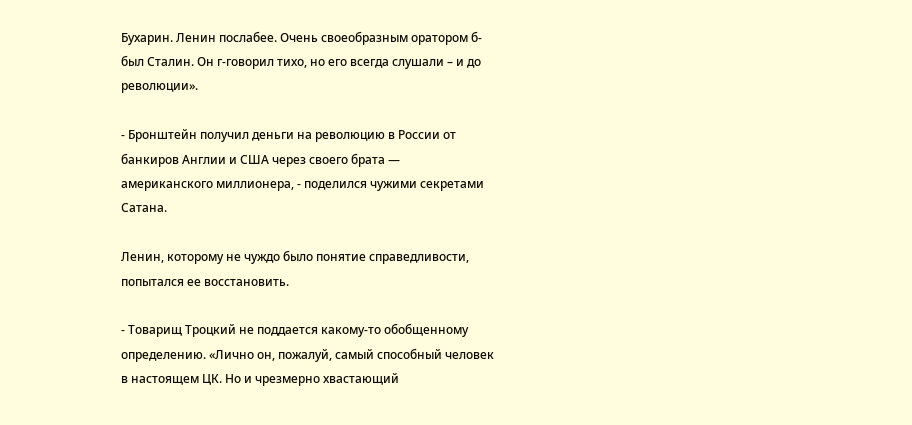Бухарин. Ленин послабее. Очень своеобразным оратором б-был Сталин. Он г-говорил тихо, но его всегда слушали – и до революции».

- Бронштейн получил деньги на революцию в России от банкиров Англии и США через своего брата — американского миллионера, - поделился чужими секретами Сатана.

Ленин, которому не чуждо было понятие справедливости, попытался ее восстановить.

- Товарищ Троцкий не поддается какому-то обобщенному определению. «Лично он, пожалуй, самый способный человек в настоящем ЦК. Но и чрезмерно хвастающий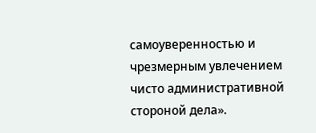самоуверенностью и чрезмерным увлечением чисто административной стороной дела».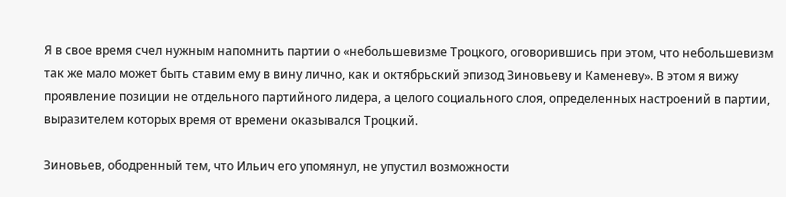Я в свое время счел нужным напомнить партии о «небольшевизме Троцкого, оговорившись при этом, что небольшевизм так же мало может быть ставим ему в вину лично, как и октябрьский эпизод Зиновьеву и Каменеву». В этом я вижу проявление позиции не отдельного партийного лидера, а целого социального слоя, определенных настроений в партии, выразителем которых время от времени оказывался Троцкий.

Зиновьев, ободренный тем, что Ильич его упомянул, не упустил возможности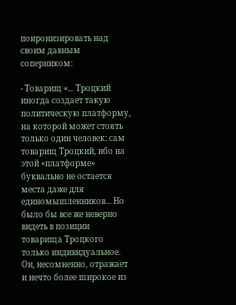поиронизировать над своим давным соперником:

- Товарищ «... Троцкий иногда создает такую политическую платформу, на которой может стоять только один человек: сам товарищ Троцкий, ибо на этой «платформе» буквально не остается места даже для единомышленников... Но было бы все же неверно видеть в позиции товарища Троцкого только индивидуальное. Он, несомненно, отражает и нечто более широкое из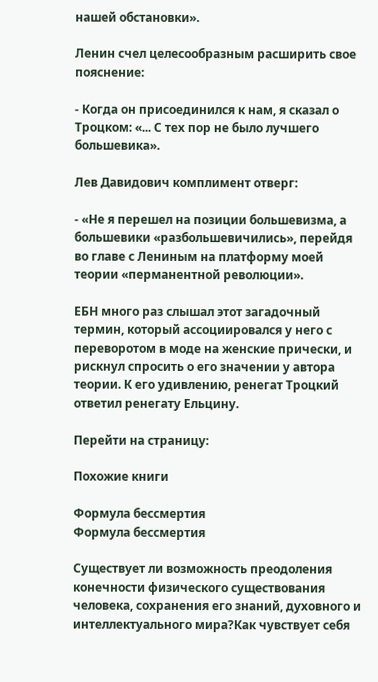нашей обстановки».

Ленин счел целесообразным расширить свое пояснение:

- Когда он присоединился к нам, я сказал о Троцком: «... С тех пор не было лучшего большевика».

Лев Давидович комплимент отверг:

- «Не я перешел на позиции большевизма, а большевики «разбольшевичились», перейдя во главе с Лениным на платформу моей теории «перманентной революции».

ЕБН много раз слышал этот загадочный термин, который ассоциировался у него с переворотом в моде на женские прически, и рискнул спросить о его значении у автора теории. К его удивлению, ренегат Троцкий ответил ренегату Ельцину.

Перейти на страницу:

Похожие книги

Формула бессмертия
Формула бессмертия

Существует ли возможность преодоления конечности физического существования человека, сохранения его знаний, духовного и интеллектуального мира?Как чувствует себя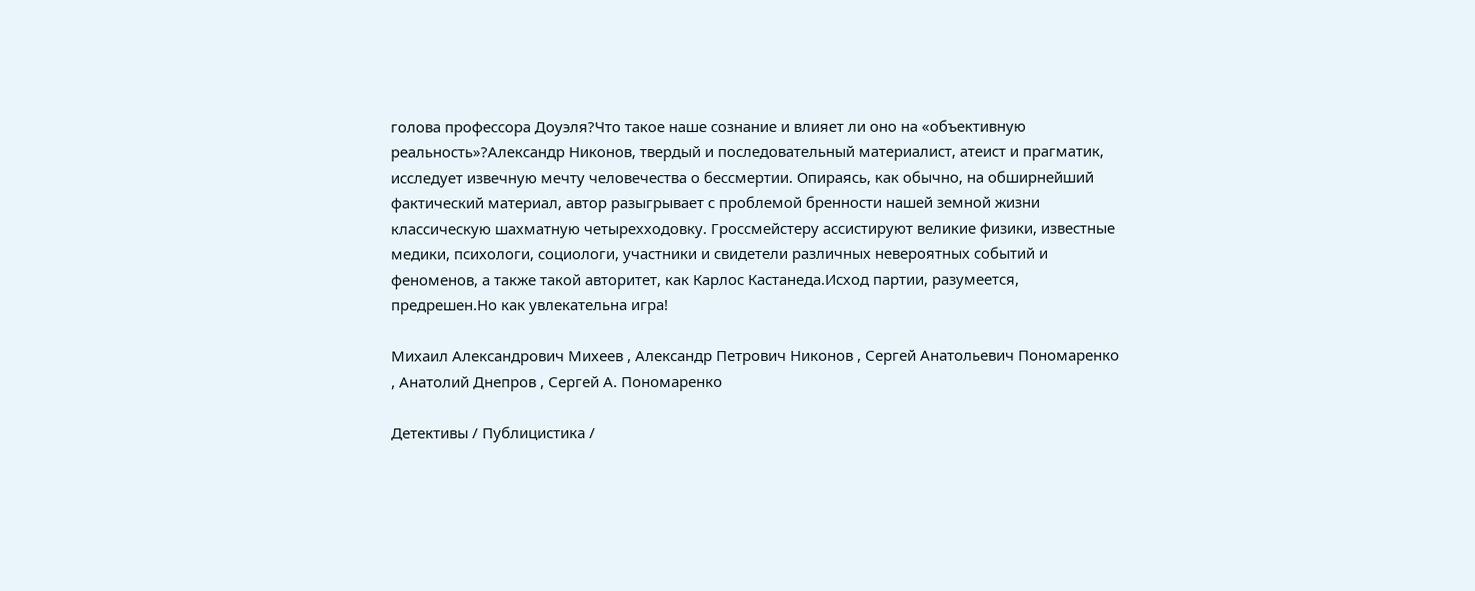голова профессора Доуэля?Что такое наше сознание и влияет ли оно на «объективную реальность»?Александр Никонов, твердый и последовательный материалист, атеист и прагматик, исследует извечную мечту человечества о бессмертии. Опираясь, как обычно, на обширнейший фактический материал, автор разыгрывает с проблемой бренности нашей земной жизни классическую шахматную четырехходовку. Гроссмейстеру ассистируют великие физики, известные медики, психологи, социологи, участники и свидетели различных невероятных событий и феноменов, а также такой авторитет, как Карлос Кастанеда.Исход партии, разумеется, предрешен.Но как увлекательна игра!

Михаил Александрович Михеев , Александр Петрович Никонов , Сергей Анатольевич Пономаренко , Анатолий Днепров , Сергей А. Пономаренко

Детективы / Публицистика /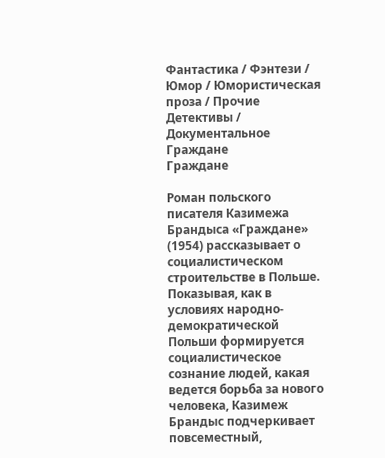Фантастика / Фэнтези / Юмор / Юмористическая проза / Прочие Детективы / Документальное
Граждане
Граждане

Роман польского писателя Казимежа Брандыса «Граждане» (1954) рассказывает о социалистическом строительстве в Польше. Показывая, как в условиях народно-демократической Польши формируется социалистическое сознание людей, какая ведется борьба за нового человека, Казимеж Брандыс подчеркивает повсеместный,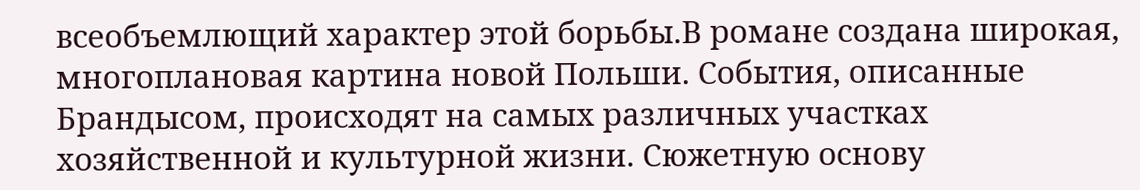всеобъемлющий характер этой борьбы.В романе создана широкая, многоплановая картина новой Польши. События, описанные Брандысом, происходят на самых различных участках хозяйственной и культурной жизни. Сюжетную основу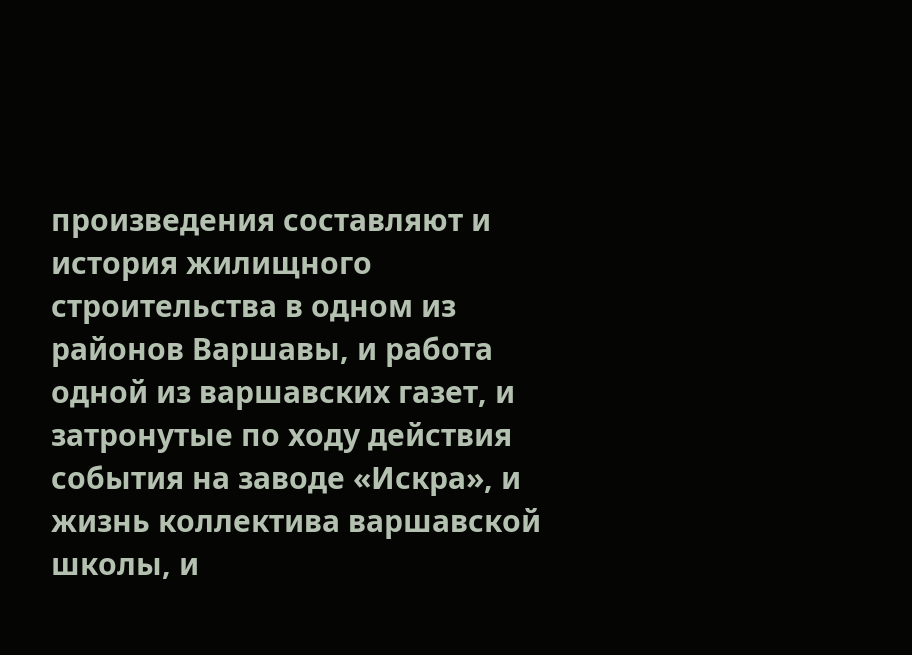произведения составляют и история жилищного строительства в одном из районов Варшавы, и работа одной из варшавских газет, и затронутые по ходу действия события на заводе «Искра», и жизнь коллектива варшавской школы, и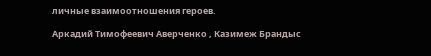личные взаимоотношения героев.

Аркадий Тимофеевич Аверченко , Казимеж Брандыс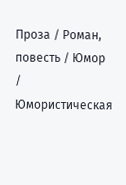Проза / Роман, повесть / Юмор / Юмористическая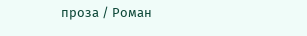проза / Роман